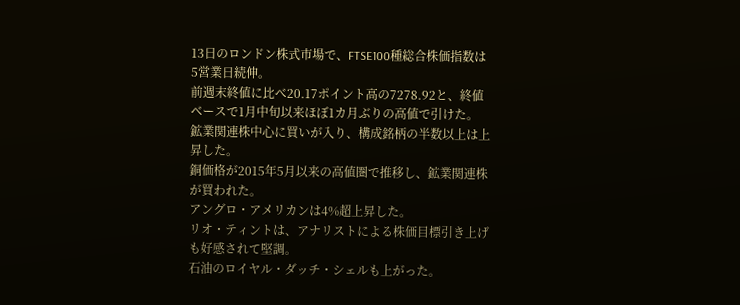13日のロンドン株式市場で、FTSE100種総合株価指数は5営業日続伸。
前週末終値に比べ20.17ポイント高の7278.92と、終値ベースで1月中旬以来ほぼ1カ月ぶりの高値で引けた。
鉱業関連株中心に買いが入り、構成銘柄の半数以上は上昇した。
銅価格が2015年5月以来の高値圏で推移し、鉱業関連株が買われた。
アングロ・アメリカンは4%超上昇した。
リオ・ティントは、アナリストによる株価目標引き上げも好感されて堅調。
石油のロイヤル・ダッチ・シェルも上がった。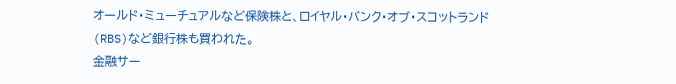オールド・ミューチュアルなど保険株と、ロイヤル・バンク・オブ・スコットランド
(RBS)など銀行株も買われた。
金融サー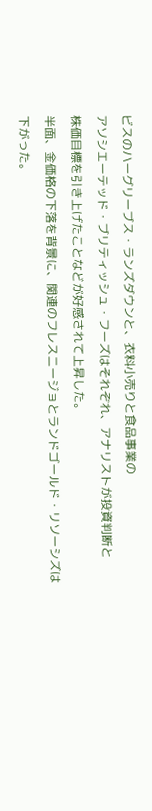ビスのハーグリーブス・ランズダウンと、衣料小売りと食品事業の
アソシエーテッド・ブリティッシュ・フーズはそれぞれ、アナリストが投資判断と
株価目標を引き上げたことなどが好感されて上昇した。
半面、金価格の下落を背景に、関連のフレスニージョとランドゴールド・リソーシズは
下がった。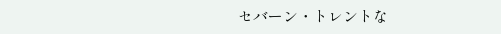セバーン・トレントな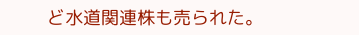ど水道関連株も売られた。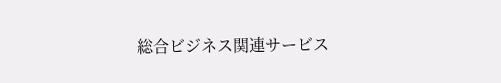総合ビジネス関連サービス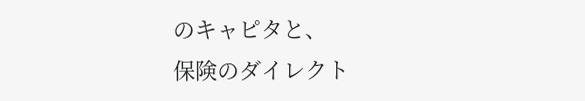のキャピタと、
保険のダイレクト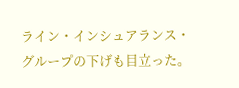ライン・インシュアランス・グループの下げも目立った。